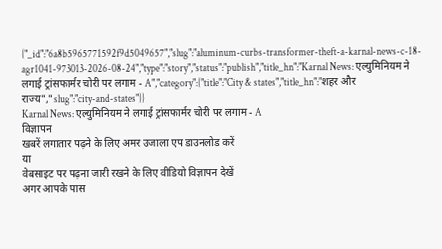{"_id":"6a8b5965771592f9d5049657","slug":"aluminum-curbs-transformer-theft-a-karnal-news-c-18-agr1041-973013-2026-08-24","type":"story","status":"publish","title_hn":"Karnal News: एल्युमिनियम ने लगाई ट्रांसफार्मर चोरी पर लगाम - A","category":{"title":"City & states","title_hn":"शहर और राज्य","slug":"city-and-states"}}
Karnal News: एल्युमिनियम ने लगाई ट्रांसफार्मर चोरी पर लगाम - A
विज्ञापन
खबरें लगातार पढ़ने के लिए अमर उजाला एप डाउनलोड करें
या
वेबसाइट पर पढ़ना जारी रखने के लिए वीडियो विज्ञापन देखें
अगर आपके पास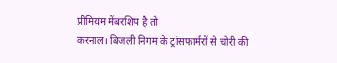प्रीमियम मेंबरशिप है तो
करनाल। बिजली निगम के ट्रांसफार्मरों से चोरी की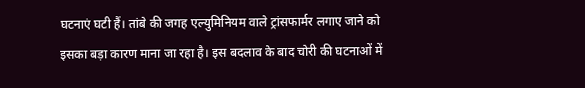घटनाएं घटी हैं। तांबे की जगह एल्युमिनियम वाले ट्रांसफार्मर लगाए जाने को इसका बड़ा कारण माना जा रहा है। इस बदलाव के बाद चोरी की घटनाओं में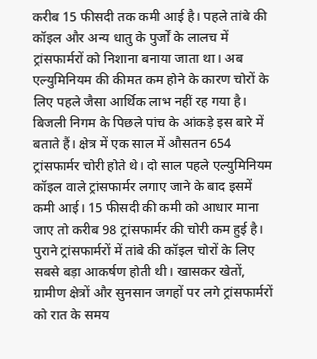करीब 15 फीसदी तक कमी आई है। पहले तांबे की कॉइल और अन्य धातु के पुर्जों के लालच में ट्रांसफार्मरों को निशाना बनाया जाता था। अब एल्युमिनियम की कीमत कम होने के कारण चोरों के लिए पहले जैसा आर्थिक लाभ नहीं रह गया है।
बिजली निगम के पिछले पांच के आंकड़े इस बारे में बताते हैं। क्षेत्र में एक साल में औसतन 654 ट्रांसफार्मर चोरी होते थे। दो साल पहले एल्युमिनियम कॉइल वाले ट्रांसफार्मर लगाए जाने के बाद इसमें कमी आई। 15 फीसदी की कमी को आधार माना जाए तो करीब 98 ट्रांसफार्मर की चोरी कम हुई है। पुराने ट्रांसफार्मरों में तांबे की कॉइल चोरों के लिए सबसे बड़ा आकर्षण होती थी। खासकर खेतों, ग्रामीण क्षेत्रों और सुनसान जगहों पर लगे ट्रांसफार्मरों को रात के समय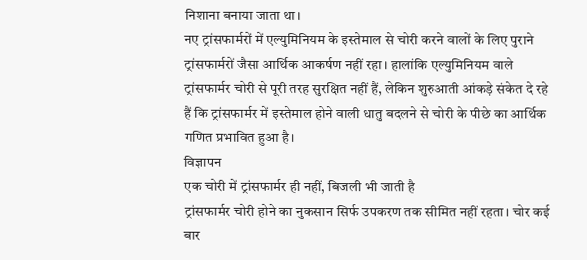निशाना बनाया जाता था।
नए ट्रांसफार्मरों में एल्युमिनियम के इस्तेमाल से चोरी करने वालों के लिए पुराने ट्रांसफार्मरों जैसा आर्थिक आकर्षण नहीं रहा। हालांकि एल्युमिनियम वाले ट्रांसफार्मर चोरी से पूरी तरह सुरक्षित नहीं हैं, लेकिन शुरुआती आंकड़े संकेत दे रहे हैं कि ट्रांसफार्मर में इस्तेमाल होने वाली धातु बदलने से चोरी के पीछे का आर्थिक गणित प्रभावित हुआ है।
विज्ञापन
एक चोरी में ट्रांसफार्मर ही नहीं, बिजली भी जाती है
ट्रांसफार्मर चोरी होने का नुकसान सिर्फ उपकरण तक सीमित नहीं रहता। चोर कई बार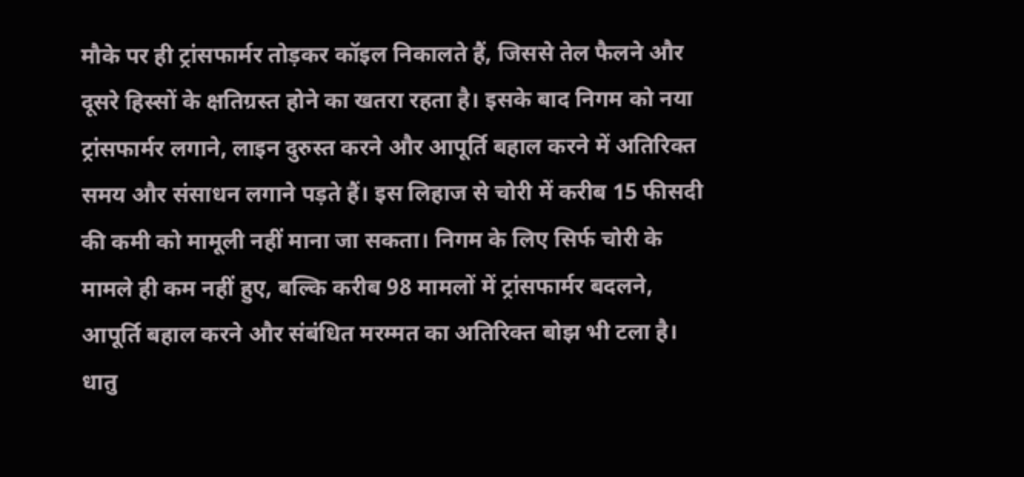मौके पर ही ट्रांसफार्मर तोड़कर कॉइल निकालते हैं, जिससे तेल फैलने और दूसरे हिस्सों के क्षतिग्रस्त होने का खतरा रहता है। इसके बाद निगम को नया ट्रांसफार्मर लगाने, लाइन दुरुस्त करने और आपूर्ति बहाल करने में अतिरिक्त समय और संसाधन लगाने पड़ते हैं। इस लिहाज से चोरी में करीब 15 फीसदी की कमी को मामूली नहीं माना जा सकता। निगम के लिए सिर्फ चोरी के मामले ही कम नहीं हुए, बल्कि करीब 98 मामलों में ट्रांसफार्मर बदलने, आपूर्ति बहाल करने और संबंधित मरम्मत का अतिरिक्त बोझ भी टला है।
धातु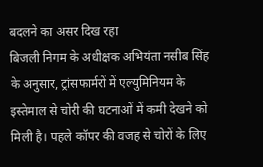बदलने का असर दिख रहा
बिजली निगम के अधीक्षक अभियंता नसीब सिंह के अनुसार, ट्रांसफार्मरों में एल्युमिनियम के इस्तेमाल से चोरी की घटनाओं में कमी देखने को मिली है। पहले कॉपर की वजह से चोरों के लिए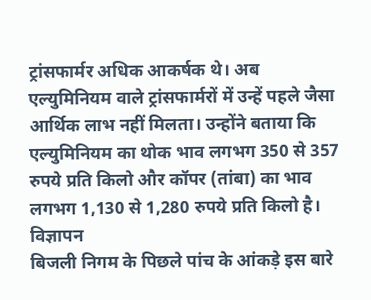ट्रांसफार्मर अधिक आकर्षक थे। अब एल्युमिनियम वाले ट्रांसफार्मरों में उन्हें पहले जैसा आर्थिक लाभ नहीं मिलता। उन्होंने बताया कि एल्युमिनियम का थोक भाव लगभग 350 से 357 रुपये प्रति किलो और कॉपर (तांबा) का भाव लगभग 1,130 से 1,280 रुपये प्रति किलो है।
विज्ञापन
बिजली निगम के पिछले पांच के आंकड़े इस बारे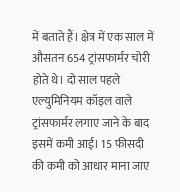में बताते हैं। क्षेत्र में एक साल में औसतन 654 ट्रांसफार्मर चोरी होते थे। दो साल पहले एल्युमिनियम कॉइल वाले ट्रांसफार्मर लगाए जाने के बाद इसमें कमी आई। 15 फीसदी की कमी को आधार माना जाए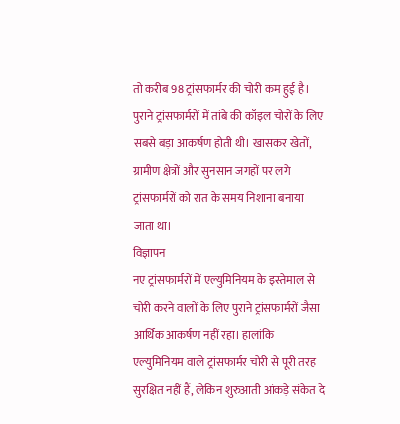तो करीब 98 ट्रांसफार्मर की चोरी कम हुई है। पुराने ट्रांसफार्मरों में तांबे की कॉइल चोरों के लिए सबसे बड़ा आकर्षण होती थी। खासकर खेतों, ग्रामीण क्षेत्रों और सुनसान जगहों पर लगे ट्रांसफार्मरों को रात के समय निशाना बनाया जाता था।
विज्ञापन
नए ट्रांसफार्मरों में एल्युमिनियम के इस्तेमाल से चोरी करने वालों के लिए पुराने ट्रांसफार्मरों जैसा आर्थिक आकर्षण नहीं रहा। हालांकि एल्युमिनियम वाले ट्रांसफार्मर चोरी से पूरी तरह सुरक्षित नहीं हैं, लेकिन शुरुआती आंकड़े संकेत दे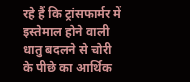रहे हैं कि ट्रांसफार्मर में इस्तेमाल होने वाली धातु बदलने से चोरी के पीछे का आर्थिक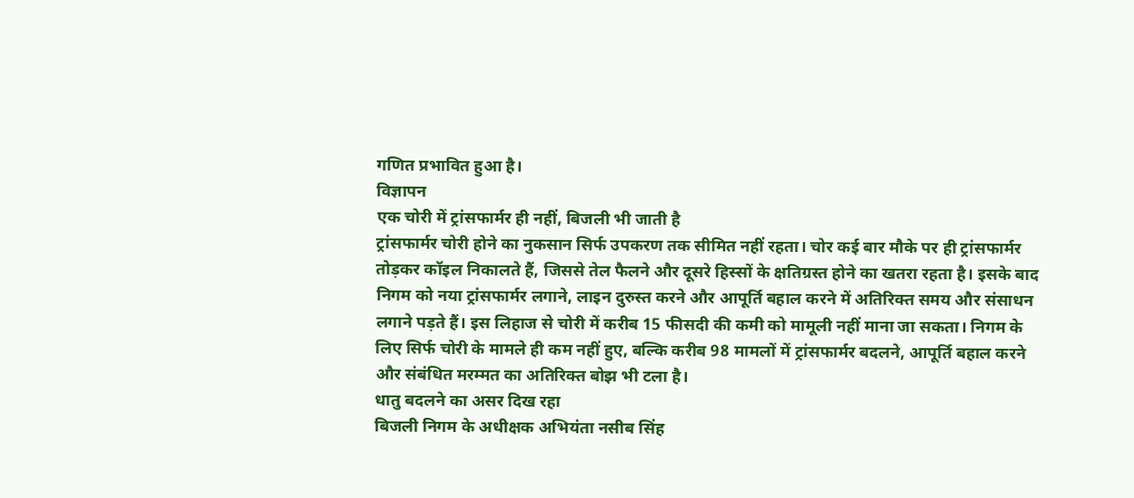गणित प्रभावित हुआ है।
विज्ञापन
एक चोरी में ट्रांसफार्मर ही नहीं, बिजली भी जाती है
ट्रांसफार्मर चोरी होने का नुकसान सिर्फ उपकरण तक सीमित नहीं रहता। चोर कई बार मौके पर ही ट्रांसफार्मर तोड़कर कॉइल निकालते हैं, जिससे तेल फैलने और दूसरे हिस्सों के क्षतिग्रस्त होने का खतरा रहता है। इसके बाद निगम को नया ट्रांसफार्मर लगाने, लाइन दुरुस्त करने और आपूर्ति बहाल करने में अतिरिक्त समय और संसाधन लगाने पड़ते हैं। इस लिहाज से चोरी में करीब 15 फीसदी की कमी को मामूली नहीं माना जा सकता। निगम के लिए सिर्फ चोरी के मामले ही कम नहीं हुए, बल्कि करीब 98 मामलों में ट्रांसफार्मर बदलने, आपूर्ति बहाल करने और संबंधित मरम्मत का अतिरिक्त बोझ भी टला है।
धातु बदलने का असर दिख रहा
बिजली निगम के अधीक्षक अभियंता नसीब सिंह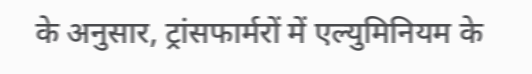के अनुसार, ट्रांसफार्मरों में एल्युमिनियम के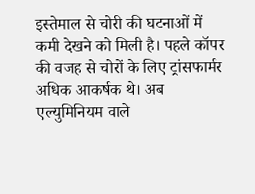इस्तेमाल से चोरी की घटनाओं में कमी देखने को मिली है। पहले कॉपर की वजह से चोरों के लिए ट्रांसफार्मर अधिक आकर्षक थे। अब एल्युमिनियम वाले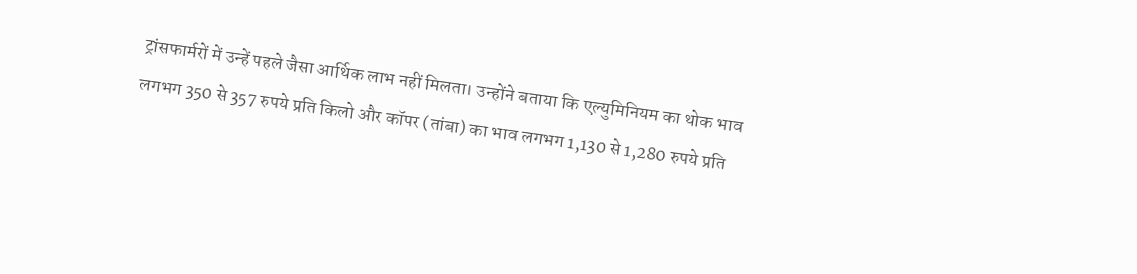ट्रांसफार्मरों में उन्हें पहले जैसा आर्थिक लाभ नहीं मिलता। उन्होंने बताया कि एल्युमिनियम का थोक भाव लगभग 350 से 357 रुपये प्रति किलो और कॉपर (तांबा) का भाव लगभग 1,130 से 1,280 रुपये प्रति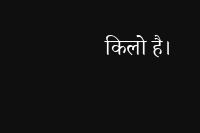किलो है।